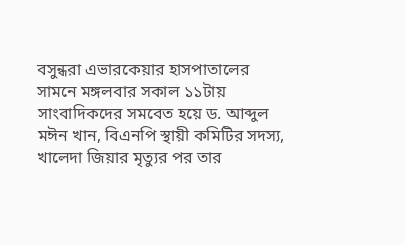বসুন্ধরা এভারকেয়ার হাসপাতালের সামনে মঙ্গলবার সকাল ১১টায় সাংবাদিকদের সমবেত হয়ে ড. আব্দুল মঈন খান, বিএনপি স্থায়ী কমিটির সদস্য, খালেদা জিয়ার মৃত্যুর পর তার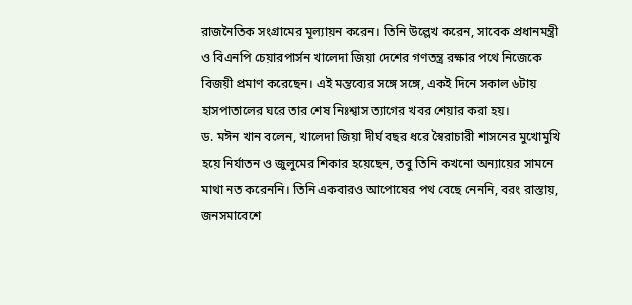রাজনৈতিক সংগ্রামের মূল্যায়ন করেন। তিনি উল্লেখ করেন, সাবেক প্রধানমন্ত্রী ও বিএনপি চেয়ারপার্সন খালেদা জিয়া দেশের গণতন্ত্র রক্ষার পথে নিজেকে বিজয়ী প্রমাণ করেছেন। এই মন্তব্যের সঙ্গে সঙ্গে, একই দিনে সকাল ৬টায় হাসপাতালের ঘরে তার শেষ নিঃশ্বাস ত্যাগের খবর শেয়ার করা হয়।
ড. মঈন খান বলেন, খালেদা জিয়া দীর্ঘ বছর ধরে স্বৈরাচারী শাসনের মুখোমুখি হয়ে নির্যাতন ও জুলুমের শিকার হয়েছেন, তবু তিনি কখনো অন্যায়ের সামনে মাথা নত করেননি। তিনি একবারও আপোষের পথ বেছে নেননি, বরং রাস্তায়, জনসমাবেশে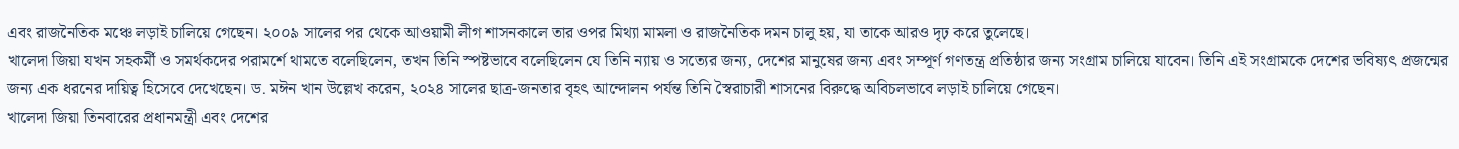এবং রাজনৈতিক মঞ্চে লড়াই চালিয়ে গেছেন। ২০০৯ সালের পর থেকে আওয়ামী লীগ শাসনকালে তার ওপর মিথ্যা মামলা ও রাজনৈতিক দমন চালু হয়, যা তাকে আরও দৃঢ় করে তুলেছে।
খালেদা জিয়া যখন সহকর্মী ও সমর্থকদের পরামর্শে থামতে বলেছিলেন, তখন তিনি স্পষ্টভাবে বলেছিলেন যে তিনি ন্যায় ও সত্যের জন্য, দেশের মানুষের জন্য এবং সম্পূর্ণ গণতন্ত্র প্রতিষ্ঠার জন্য সংগ্রাম চালিয়ে যাবেন। তিনি এই সংগ্রামকে দেশের ভবিষ্যৎ প্রজন্মের জন্য এক ধরনের দায়িত্ব হিসেবে দেখেছেন। ড. মঈন খান উল্লেখ করেন, ২০২৪ সালের ছাত্র-জনতার বৃহৎ আন্দোলন পর্যন্ত তিনি স্বৈরাচারী শাসনের বিরুদ্ধে অবিচলভাবে লড়াই চালিয়ে গেছেন।
খালেদা জিয়া তিনবারের প্রধানমন্ত্রী এবং দেশের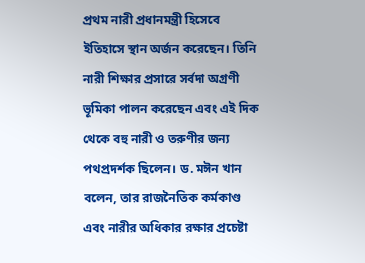প্রথম নারী প্রধানমন্ত্রী হিসেবে ইতিহাসে স্থান অর্জন করেছেন। তিনি নারী শিক্ষার প্রসারে সর্বদা অগ্রণী ভূমিকা পালন করেছেন এবং এই দিক থেকে বহু নারী ও তরুণীর জন্য পথপ্রদর্শক ছিলেন। ড. মঈন খান বলেন, তার রাজনৈতিক কর্মকাণ্ড এবং নারীর অধিকার রক্ষার প্রচেষ্টা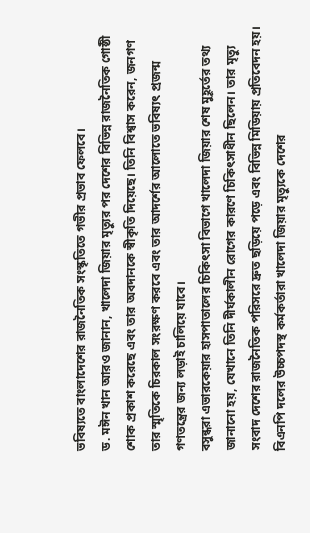ভবিষ্যতে বাংলাদেশের রাজনৈতিক সংস্কৃতিতে গভীর প্রভাব ফেলবে।
ড. মঈন খান আরও জানান, খালেদা জিয়ার মৃত্যুর পর দেশের বিভিন্ন রাজনৈতিক গোষ্ঠী শোক প্রকাশ করেছে এবং তার অবদানকে স্বীকৃতি দিয়েছে। তিনি বিশ্বাস করেন, জনগণ তার স্মৃতিকে চিরকাল সংরক্ষণ করবে এবং তার আদর্শের আলোতে ভবিষ্যৎ প্রজন্ম গণতন্ত্রের জন্য লড়াই চালিয়ে যাবে।
বসুন্ধরা এভারকেয়ার হাসপাতালের চিকিৎসা বিভাগে খালেদা জিয়ার শেষ মুহূর্তের তথ্য জানানো হয়, যেখানে তিনি দীর্ঘকালীন রোগের কারণে চিকিৎসাধীন ছিলেন। তার মৃত্যু সংবাদ দেশের রাজনৈতিক পরিসরে দ্রুত ছড়িয়ে পড়ে এবং বিভিন্ন মিডিয়ায় প্রতিবেদন হয়।
বিএনপি দলের উচ্চপদস্থ কর্মকর্তারা খালেদা জিয়ার মৃত্যুকে দেশের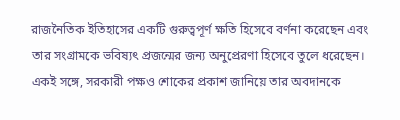রাজনৈতিক ইতিহাসের একটি গুরুত্বপূর্ণ ক্ষতি হিসেবে বর্ণনা করেছেন এবং তার সংগ্রামকে ভবিষ্যৎ প্রজন্মের জন্য অনুপ্রেরণা হিসেবে তুলে ধরেছেন। একই সঙ্গে, সরকারী পক্ষও শোকের প্রকাশ জানিয়ে তার অবদানকে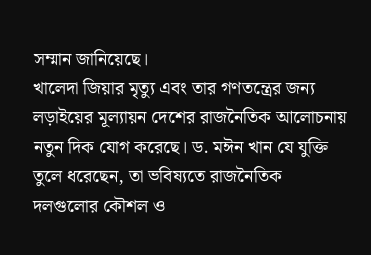সম্মান জানিয়েছে।
খালেদা জিয়ার মৃত্যু এবং তার গণতন্ত্রের জন্য লড়াইয়ের মূল্যায়ন দেশের রাজনৈতিক আলোচনায় নতুন দিক যোগ করেছে। ড. মঈন খান যে যুক্তি তুলে ধরেছেন, তা ভবিষ্যতে রাজনৈতিক দলগুলোর কৌশল ও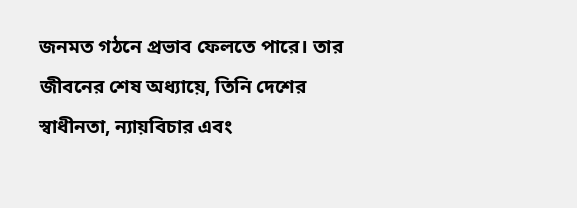জনমত গঠনে প্রভাব ফেলতে পারে। তার জীবনের শেষ অধ্যায়ে, তিনি দেশের স্বাধীনতা, ন্যায়বিচার এবং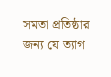সমতা প্রতিষ্ঠার জন্য যে ত্যাগ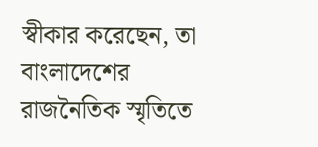স্বীকার করেছেন, তা বাংলাদেশের রাজনৈতিক স্মৃতিতে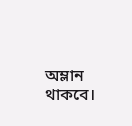অম্লান থাকবে।